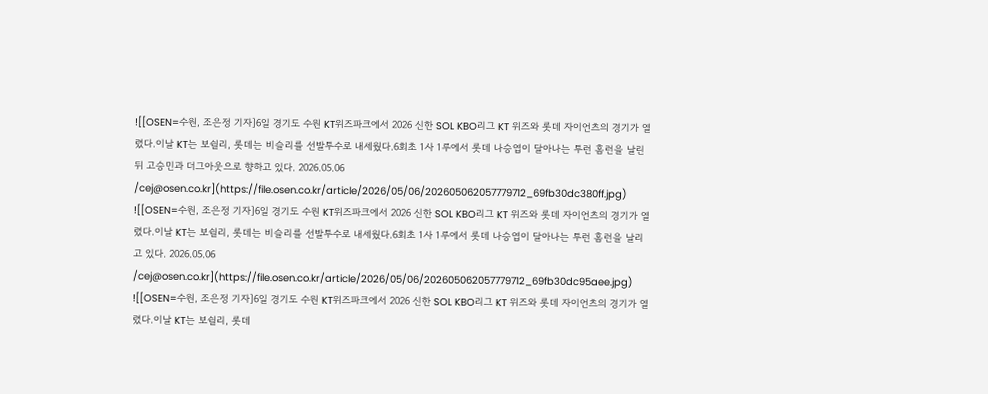![[OSEN=수원, 조은정 기자]6일 경기도 수원 KT위즈파크에서 2026 신한 SOL KBO리그 KT 위즈와 롯데 자이언츠의 경기가 열렸다.이날 KT는 보쉴리, 롯데는 비슬리를 선발투수로 내세웠다.6회초 1사 1루에서 롯데 나승엽이 달아나는 투런 홈런을 날린 뒤 고승민과 더그아웃으로 향하고 있다. 2026.05.06 /cej@osen.co.kr](https://file.osen.co.kr/article/2026/05/06/202605062057779712_69fb30dc380ff.jpg)
![[OSEN=수원, 조은정 기자]6일 경기도 수원 KT위즈파크에서 2026 신한 SOL KBO리그 KT 위즈와 롯데 자이언츠의 경기가 열렸다.이날 KT는 보쉴리, 롯데는 비슬리를 선발투수로 내세웠다.6회초 1사 1루에서 롯데 나승엽이 달아나는 투런 홈런을 날리고 있다. 2026.05.06 /cej@osen.co.kr](https://file.osen.co.kr/article/2026/05/06/202605062057779712_69fb30dc95aee.jpg)
![[OSEN=수원, 조은정 기자]6일 경기도 수원 KT위즈파크에서 2026 신한 SOL KBO리그 KT 위즈와 롯데 자이언츠의 경기가 열렸다.이날 KT는 보쉴리, 롯데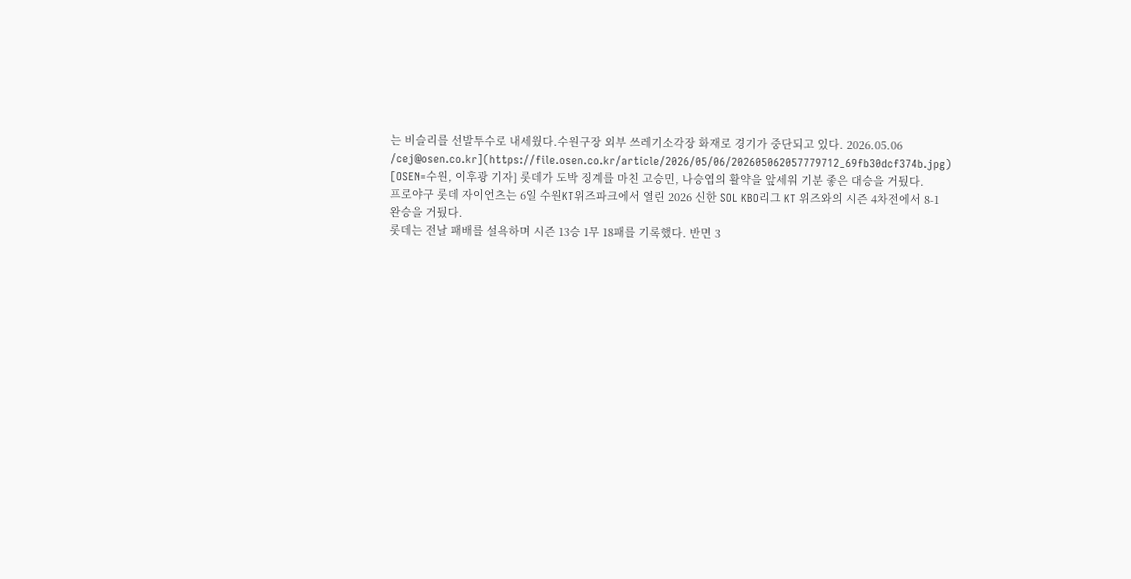는 비슬리를 선발투수로 내세웠다.수원구장 외부 쓰레기소각장 화재로 경기가 중단되고 있다. 2026.05.06 /cej@osen.co.kr](https://file.osen.co.kr/article/2026/05/06/202605062057779712_69fb30dcf374b.jpg)
[OSEN=수원, 이후광 기자] 롯데가 도박 징계를 마친 고승민, 나승엽의 활약을 앞세워 기분 좋은 대승을 거뒀다.
프로야구 롯데 자이언츠는 6일 수원KT위즈파크에서 열린 2026 신한 SOL KBO리그 KT 위즈와의 시즌 4차전에서 8-1 완승을 거뒀다.
롯데는 전날 패배를 설욕하며 시즌 13승 1무 18패를 기록했다. 반면 3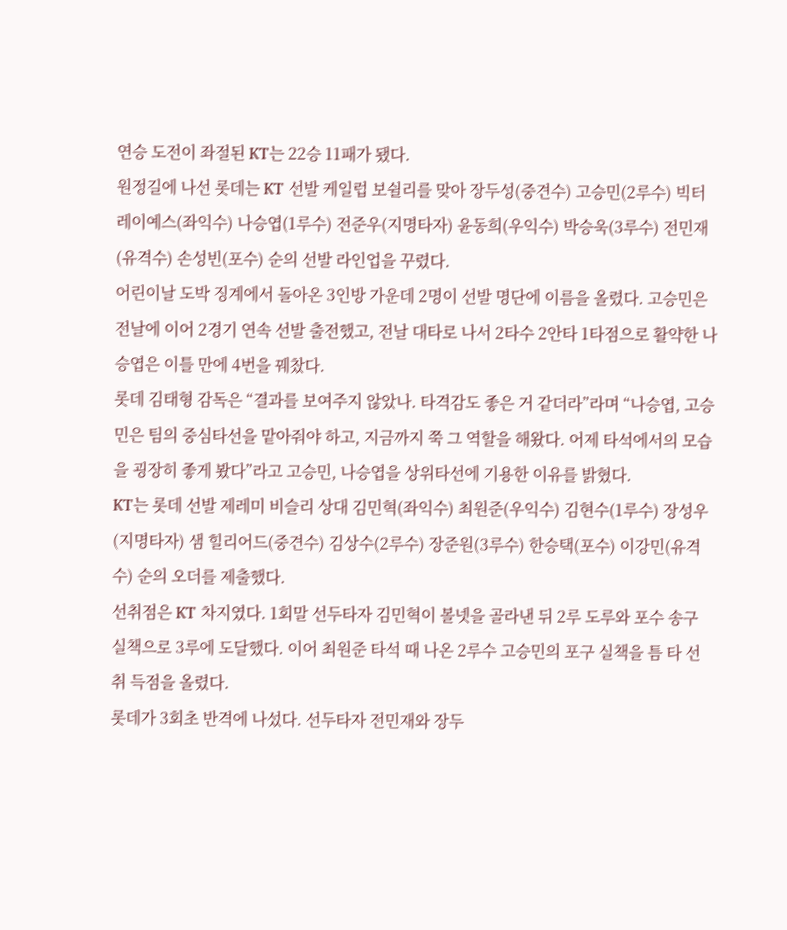연승 도전이 좌절된 KT는 22승 11패가 됐다.
원정길에 나선 롯데는 KT 선발 케일럽 보쉴리를 맞아 장두성(중견수) 고승민(2루수) 빅터 레이예스(좌익수) 나승엽(1루수) 전준우(지명타자) 윤동희(우익수) 박승욱(3루수) 전민재(유격수) 손성빈(포수) 순의 선발 라인업을 꾸렸다.
어린이날 도박 징계에서 돌아온 3인방 가운데 2명이 선발 명단에 이름을 올렸다. 고승민은 전날에 이어 2경기 연속 선발 출전했고, 전날 대타로 나서 2타수 2안타 1타점으로 활약한 나승엽은 이틀 만에 4번을 꿰찼다.
롯데 김태형 감독은 “결과를 보여주지 않았나. 타격감도 좋은 거 같더라”라며 “나승엽, 고승민은 팀의 중심타선을 맡아줘야 하고, 지금까지 쭉 그 역할을 해왔다. 어제 타석에서의 모습을 굉장히 좋게 봤다”라고 고승민, 나승엽을 상위타선에 기용한 이유를 밝혔다.
KT는 롯데 선발 제레미 비슬리 상대 김민혁(좌익수) 최원준(우익수) 김현수(1루수) 장성우(지명타자) 샘 힐리어드(중견수) 김상수(2루수) 장준원(3루수) 한승택(포수) 이강민(유격수) 순의 오더를 제출했다.
선취점은 KT 차지였다. 1회말 선두타자 김민혁이 볼넷을 골라낸 뒤 2루 도루와 포수 송구 실책으로 3루에 도달했다. 이어 최원준 타석 때 나온 2루수 고승민의 포구 실책을 틈 타 선취 득점을 올렸다.
롯데가 3회초 반격에 나섰다. 선두타자 전민재와 장두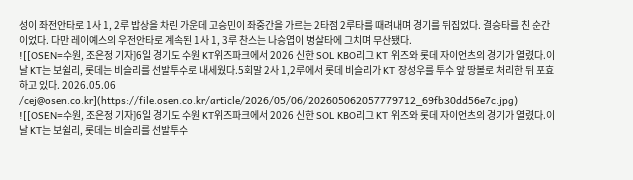성이 좌전안타로 1사 1, 2루 밥상을 차린 가운데 고승민이 좌중간을 가르는 2타점 2루타를 때려내며 경기를 뒤집었다. 결승타를 친 순간이었다. 다만 레이예스의 우전안타로 계속된 1사 1, 3루 찬스는 나승엽이 병살타에 그치며 무산됐다.
![[OSEN=수원, 조은정 기자]6일 경기도 수원 KT위즈파크에서 2026 신한 SOL KBO리그 KT 위즈와 롯데 자이언츠의 경기가 열렸다.이날 KT는 보쉴리, 롯데는 비슬리를 선발투수로 내세웠다.5회말 2사 1,2루에서 롯데 비슬리가 KT 장성우를 투수 앞 땅볼로 처리한 뒤 포효하고 있다. 2026.05.06 /cej@osen.co.kr](https://file.osen.co.kr/article/2026/05/06/202605062057779712_69fb30dd56e7c.jpg)
![[OSEN=수원, 조은정 기자]6일 경기도 수원 KT위즈파크에서 2026 신한 SOL KBO리그 KT 위즈와 롯데 자이언츠의 경기가 열렸다.이날 KT는 보쉴리, 롯데는 비슬리를 선발투수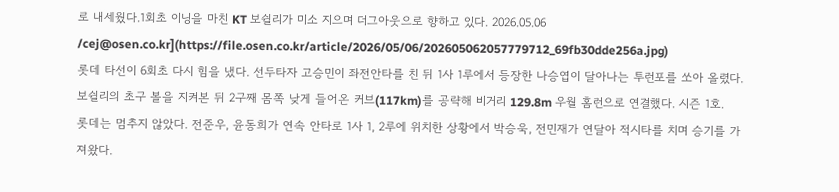로 내세웠다.1회초 이닝을 마친 KT 보쉴리가 미소 지으며 더그아웃으로 향하고 있다. 2026.05.06 /cej@osen.co.kr](https://file.osen.co.kr/article/2026/05/06/202605062057779712_69fb30dde256a.jpg)
롯데 타선이 6회초 다시 힘을 냈다. 선두타자 고승민이 좌전안타를 친 뒤 1사 1루에서 등장한 나승엽이 달아나는 투런포를 쏘아 올렸다. 보쉴리의 초구 볼을 지켜본 뒤 2구째 몸쪽 낮게 들어온 커브(117km)를 공략해 비거리 129.8m 우월 홈런으로 연결했다. 시즌 1호.
롯데는 멈추지 않았다. 전준우, 윤동희가 연속 안타로 1사 1, 2루에 위치한 상황에서 박승욱, 전민재가 연달아 적시타를 치며 승기를 가져왔다.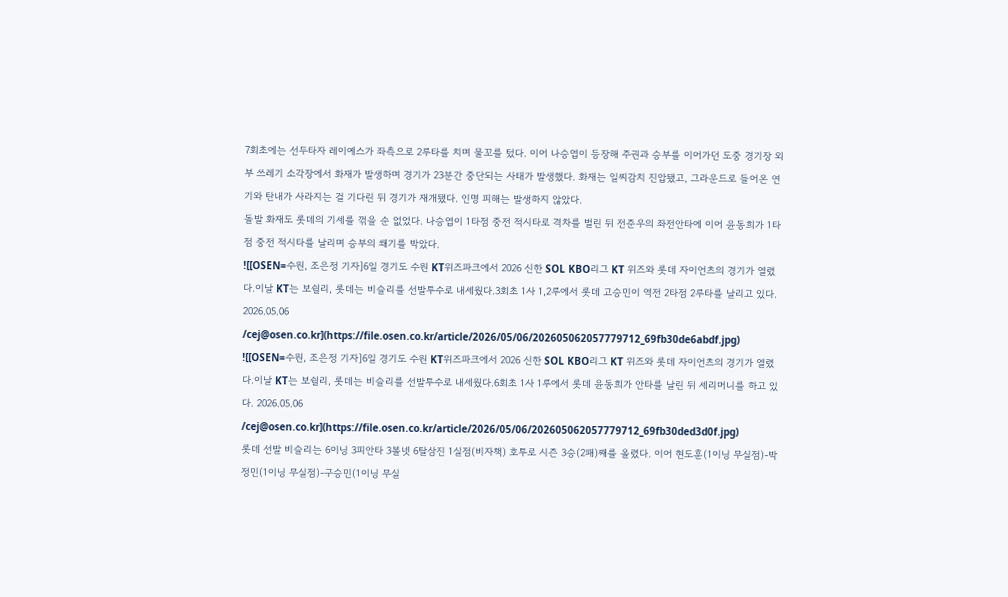7회초에는 선두타자 레이예스가 좌측으로 2루타를 치며 물꼬를 텄다. 이어 나승엽이 등장해 주권과 승부를 이어가던 도중 경기장 외부 쓰레기 소각장에서 화재가 발생하며 경기가 23분간 중단되는 사태가 발생했다. 화재는 일찌감치 진압됐고, 그라운드로 들어온 연기와 탄내가 사라지는 걸 기다린 뒤 경기가 재개됐다. 인명 피해는 발생하지 않았다.
돌발 화재도 롯데의 기세를 꺾을 순 없었다. 나승엽이 1타점 중전 적시타로 격차를 벌린 뒤 전준우의 좌전안타에 이어 윤동희가 1타점 중전 적시타를 날리며 승부의 쐐기를 박았다.
![[OSEN=수원, 조은정 기자]6일 경기도 수원 KT위즈파크에서 2026 신한 SOL KBO리그 KT 위즈와 롯데 자이언츠의 경기가 열렸다.이날 KT는 보쉴리, 롯데는 비슬리를 선발투수로 내세웠다.3회초 1사 1,2루에서 롯데 고승민이 역전 2타점 2루타를 날리고 있다. 2026.05.06 /cej@osen.co.kr](https://file.osen.co.kr/article/2026/05/06/202605062057779712_69fb30de6abdf.jpg)
![[OSEN=수원, 조은정 기자]6일 경기도 수원 KT위즈파크에서 2026 신한 SOL KBO리그 KT 위즈와 롯데 자이언츠의 경기가 열렸다.이날 KT는 보쉴리, 롯데는 비슬리를 선발투수로 내세웠다.6회초 1사 1루에서 롯데 윤동희가 안타를 날린 뒤 세리머니를 하고 있다. 2026.05.06 /cej@osen.co.kr](https://file.osen.co.kr/article/2026/05/06/202605062057779712_69fb30ded3d0f.jpg)
롯데 선발 비슬리는 6이닝 3피안타 3볼넷 6탈삼진 1실점(비자책) 호투로 시즌 3승(2패)째를 올렸다. 이어 현도훈(1이닝 무실점)-박정민(1이닝 무실점)-구승민(1이닝 무실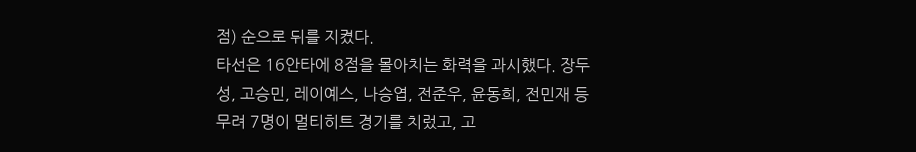점) 순으로 뒤를 지켰다.
타선은 16안타에 8점을 몰아치는 화력을 과시했다. 장두성, 고승민, 레이예스, 나승엽, 전준우, 윤동희, 전민재 등 무려 7명이 멀티히트 경기를 치렀고, 고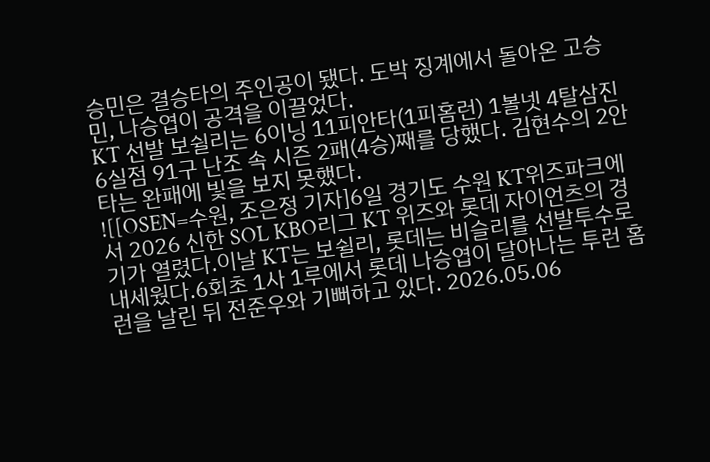승민은 결승타의 주인공이 됐다. 도박 징계에서 돌아온 고승민, 나승엽이 공격을 이끌었다.
KT 선발 보쉴리는 6이닝 11피안타(1피홈런) 1볼넷 4탈삼진 6실점 91구 난조 속 시즌 2패(4승)째를 당했다. 김현수의 2안타는 완패에 빛을 보지 못했다.
![[OSEN=수원, 조은정 기자]6일 경기도 수원 KT위즈파크에서 2026 신한 SOL KBO리그 KT 위즈와 롯데 자이언츠의 경기가 열렸다.이날 KT는 보쉴리, 롯데는 비슬리를 선발투수로 내세웠다.6회초 1사 1루에서 롯데 나승엽이 달아나는 투런 홈런을 날린 뒤 전준우와 기뻐하고 있다. 2026.05.06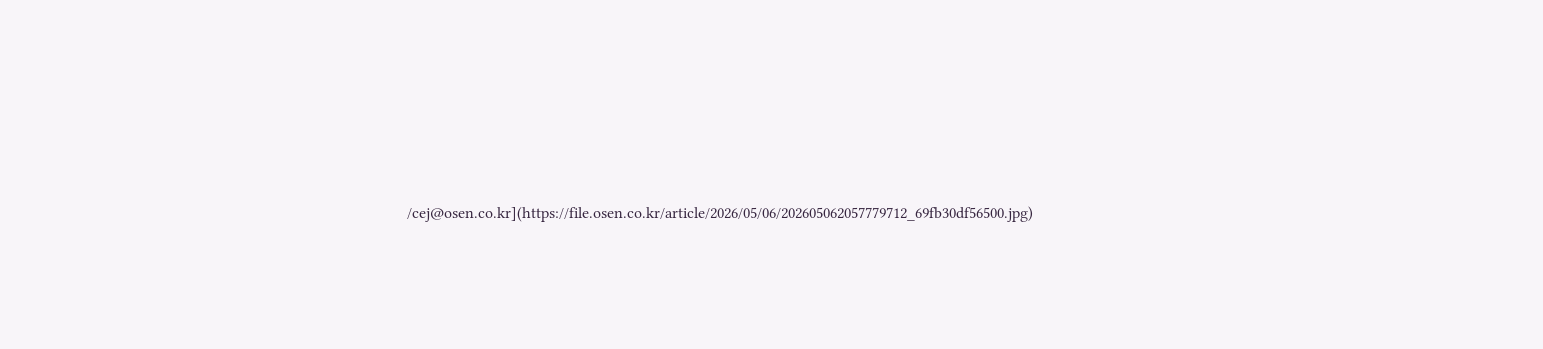/cej@osen.co.kr](https://file.osen.co.kr/article/2026/05/06/202605062057779712_69fb30df56500.jpg)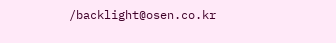/backlight@osen.co.kr